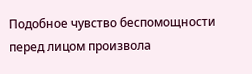Подобное чувство беспомощности перед лицом произвола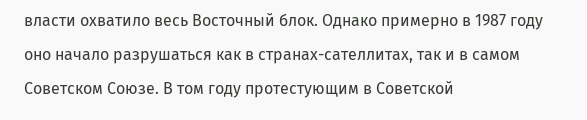власти охватило весь Восточный блок. Однако примерно в 1987 году оно начало разрушаться как в странах-сателлитах, так и в самом Советском Союзе. В том году протестующим в Советской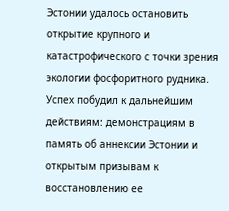Эстонии удалось остановить открытие крупного и катастрофического с точки зрения экологии фосфоритного рудника. Успех побудил к дальнейшим действиям: демонстрациям в память об аннексии Эстонии и открытым призывам к восстановлению ее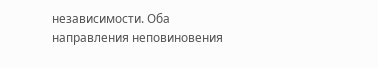независимости. Оба направления неповиновения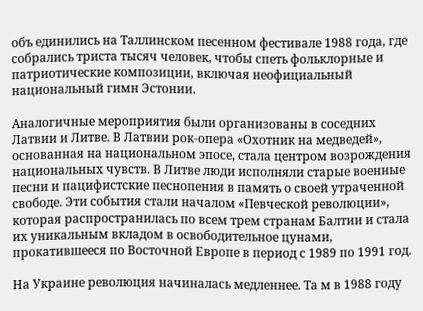объ единились на Таллинском песенном фестивале 1988 года, где собрались триста тысяч человек, чтобы спеть фольклорные и патриотические композиции, включая неофициальный национальный гимн Эстонии.

Аналогичные мероприятия были организованы в соседних Латвии и Литве. В Латвии рок-опера «Охотник на медведей», основанная на национальном эпосе, стала центром возрождения национальных чувств. В Литве люди исполняли старые военные песни и пацифистские песнопения в память о своей утраченной свободе. Эти события стали началом «Певческой революции», которая распространилась по всем трем странам Балтии и стала их уникальным вкладом в освободительное цунами, прокатившееся по Восточной Европе в период с 1989 по 1991 год.

На Украине революция начиналась медленнее. Та м в 1988 году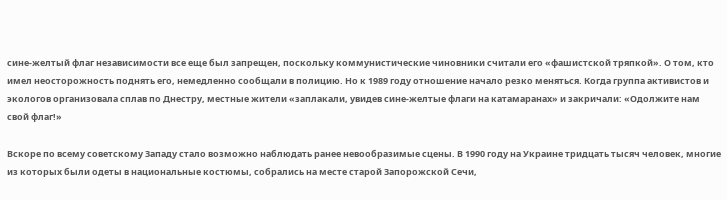сине-желтый флаг независимости все еще был запрещен, поскольку коммунистические чиновники считали его «фашистской тряпкой». О том, кто имел неосторожность поднять его, немедленно сообщали в полицию. Но к 1989 году отношение начало резко меняться. Когда группа активистов и экологов организовала сплав по Днестру, местные жители «заплакали, увидев сине-желтые флаги на катамаранах» и закричали: «Одолжите нам свой флаг!»

Вскоре по всему советскому Западу стало возможно наблюдать ранее невообразимые сцены. В 1990 году на Украине тридцать тысяч человек, многие из которых были одеты в национальные костюмы, собрались на месте старой Запорожской Сечи,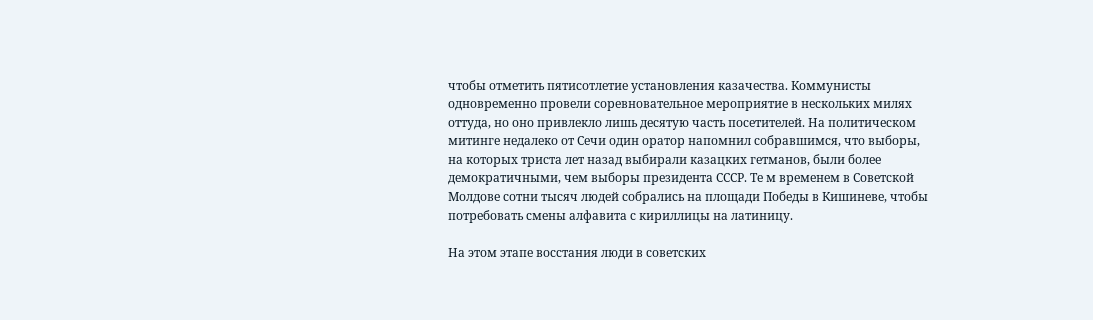чтобы отметить пятисотлетие установления казачества. Коммунисты одновременно провели соревновательное мероприятие в нескольких милях оттуда, но оно привлекло лишь десятую часть посетителей. На политическом митинге недалеко от Сечи один оратор напомнил собравшимся, что выборы, на которых триста лет назад выбирали казацких гетманов, были более демократичными, чем выборы президента СССР. Те м временем в Советской Молдове сотни тысяч людей собрались на площади Победы в Кишиневе, чтобы потребовать смены алфавита с кириллицы на латиницу.

На этом этапе восстания люди в советских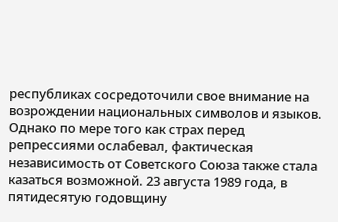республиках сосредоточили свое внимание на возрождении национальных символов и языков. Однако по мере того как страх перед репрессиями ослабевал, фактическая независимость от Советского Союза также стала казаться возможной. 23 августа 1989 года, в пятидесятую годовщину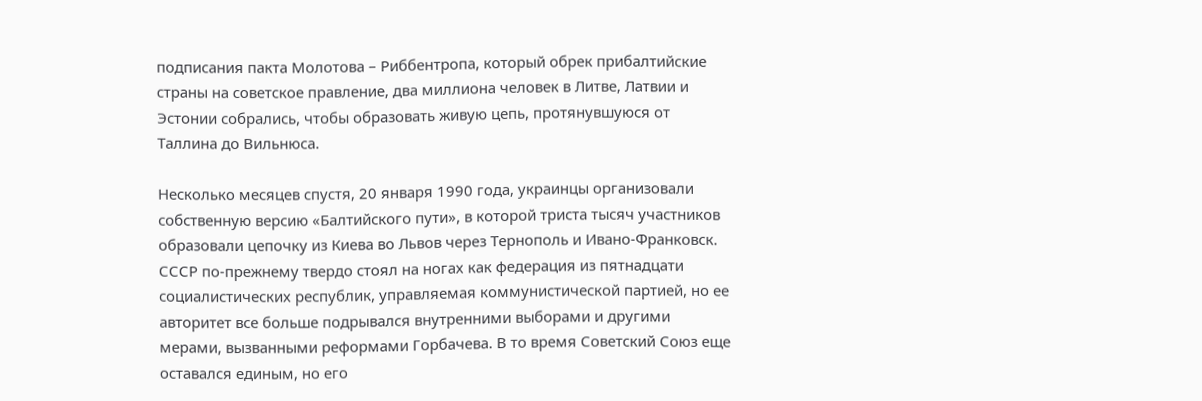подписания пакта Молотова – Риббентропа, который обрек прибалтийские страны на советское правление, два миллиона человек в Литве, Латвии и Эстонии собрались, чтобы образовать живую цепь, протянувшуюся от Таллина до Вильнюса.

Несколько месяцев спустя, 20 января 1990 года, украинцы организовали собственную версию «Балтийского пути», в которой триста тысяч участников образовали цепочку из Киева во Львов через Тернополь и Ивано-Франковск. СССР по-прежнему твердо стоял на ногах как федерация из пятнадцати социалистических республик, управляемая коммунистической партией, но ее авторитет все больше подрывался внутренними выборами и другими мерами, вызванными реформами Горбачева. В то время Советский Союз еще оставался единым, но его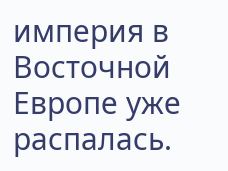империя в Восточной Европе уже распалась.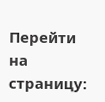Перейти на страницу: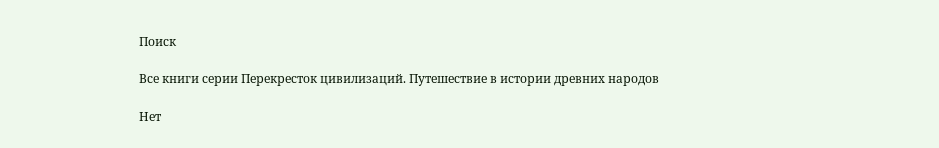Поиск

Все книги серии Перекресток цивилизаций. Путешествие в истории древних народов

Нет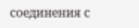соединения с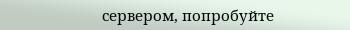сервером, попробуйте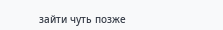зайти чуть позже